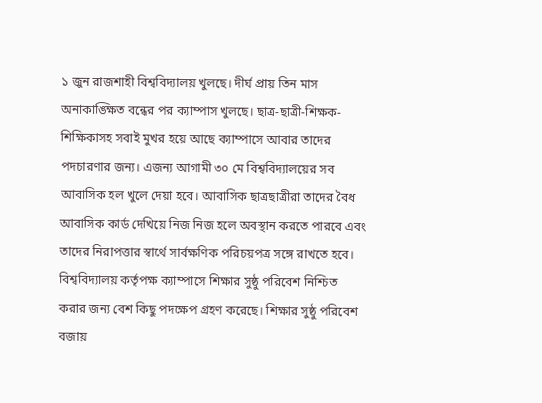১ জুন রাজশাহী বিশ্ববিদ্যালয় খুলছে। দীর্ঘ প্রায় তিন মাস অনাকাঙ্ক্ষিত বন্ধের পর ক্যাম্পাস খুলছে। ছাত্র-ছাত্রী-শিক্ষক-শিক্ষিকাসহ সবাই মুখর হয়ে আছে ক্যাম্পাসে আবার তাদের পদচারণার জন্য। এজন্য আগামী ৩০ মে বিশ্ববিদ্যালয়ের সব আবাসিক হল খুলে দেয়া হবে। আবাসিক ছাত্রছাত্রীরা তাদের বৈধ আবাসিক কার্ড দেখিয়ে নিজ নিজ হলে অবস্থান করতে পারবে এবং তাদের নিরাপত্তার স্বার্থে সার্বক্ষণিক পরিচয়পত্র সঙ্গে রাখতে হবে।
বিশ্ববিদ্যালয় কর্তৃপক্ষ ক্যাম্পাসে শিক্ষার সুষ্ঠু পরিবেশ নিশ্চিত করার জন্য বেশ কিছু পদক্ষেপ গ্রহণ করেছে। শিক্ষার সুষ্ঠু পরিবেশ বজায়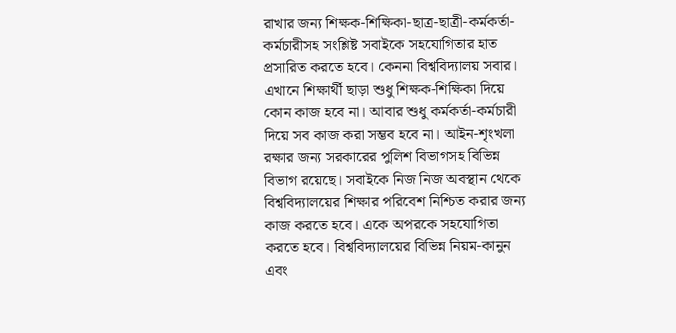রাখার জন্য শিক্ষক-শিক্ষিকা-ছাত্র-ছাত্রী-কর্মকর্তা-কর্মচারীসহ সংশ্লিষ্ট সবাইকে সহযোগিতার হাত প্রসারিত করতে হবে। কেননা বিশ্ববিদ্যালয় সবার। এখানে শিক্ষার্থী ছাড়া শুধু শিক্ষক-শিক্ষিকা দিয়ে কোন কাজ হবে না। আবার শুধু কর্মকর্তা-কর্মচারী দিয়ে সব কাজ করা সম্ভব হবে না। আইন-শৃংখলা রক্ষার জন্য সরকারের পুলিশ বিভাগসহ বিভিন্ন বিভাগ রয়েছে। সবাইকে নিজ নিজ অবস্থান থেকে বিশ্ববিদ্যালয়ের শিক্ষার পরিবেশ নিশ্চিত করার জন্য কাজ করতে হবে। একে অপরকে সহযোগিতা করতে হবে। বিশ্ববিদ্যালয়ের বিভিন্ন নিয়ম-কানুন এবং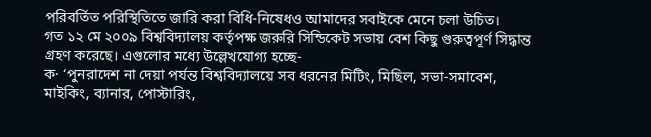পরিবর্তিত পরিস্থিতিতে জারি করা বিধি-নিষেধও আমাদের সবাইকে মেনে চলা উচিত।
গত ১২ মে ২০০৯ বিশ্ববিদ্যালয় কর্তৃপক্ষ জরুরি সিন্ডিকেট সভায় বেশ কিছু গুরুত্বপূর্ণ সিদ্ধান্ত গ্রহণ করেছে। এগুলোর মধ্যে উল্লেখযোগ্য হচ্ছে-
ক· ‘পুনরাদেশ না দেয়া পর্যন্ত বিশ্ববিদ্যালয়ে সব ধরনের মিটিং, মিছিল, সভা-সমাবেশ, মাইকিং, ব্যানার, পোস্টারিং,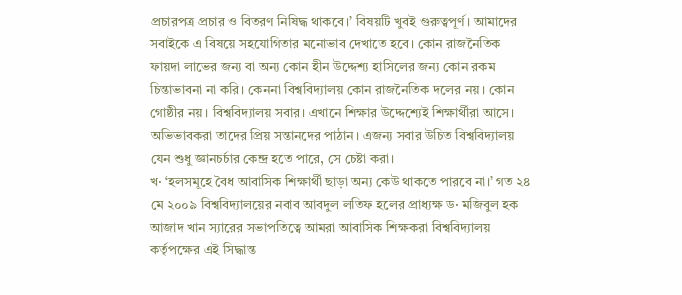প্রচারপত্র প্রচার ও বিতরণ নিষিদ্ধ থাকবে।’ বিষয়টি খুবই গুরুত্বপূর্ণ। আমাদের সবাইকে এ বিষয়ে সহযোগিতার মনোভাব দেখাতে হবে। কোন রাজনৈতিক ফায়দা লাভের জন্য বা অন্য কোন হীন উদ্দেশ্য হাসিলের জন্য কোন রকম চিন্তাভাবনা না করি। কেননা বিশ্ববিদ্যালয় কোন রাজনৈতিক দলের নয়। কোন গোষ্ঠীর নয়। বিশ্ববিদ্যালয় সবার। এখানে শিক্ষার উদ্দেশ্যেই শিক্ষার্থীরা আসে। অভিভাবকরা তাদের প্রিয় সন্তানদের পাঠান। এজন্য সবার উচিত বিশ্ববিদ্যালয় যেন শুধু জ্ঞানচর্চার কেন্দ্র হতে পারে, সে চেষ্টা করা।
খ· ‘হলসমূহে বৈধ আবাসিক শিক্ষার্থী ছাড়া অন্য কেউ থাকতে পারবে না।’ গত ২৪ মে ২০০৯ বিশ্ববিদ্যালয়ের নবাব আবদুল লতিফ হলের প্রাধ্যক্ষ ড· মজিবুল হক আজাদ খান স্যারের সভাপতিত্বে আমরা আবাসিক শিক্ষকরা বিশ্ববিদ্যালয় কর্তৃপক্ষের এই সিদ্ধান্ত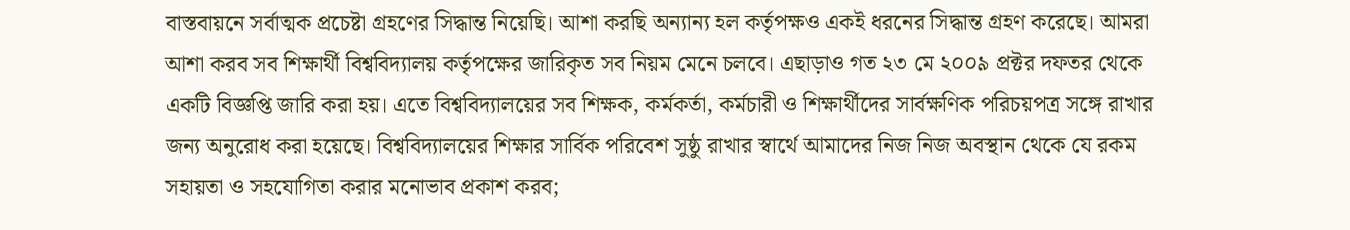বাস্তবায়নে সর্বাত্মক প্রচেষ্টা গ্রহণের সিদ্ধান্ত নিয়েছি। আশা করছি অন্যান্য হল কর্তৃপক্ষও একই ধরনের সিদ্ধান্ত গ্রহণ করেছে। আমরা আশা করব সব শিক্ষার্থী বিশ্ববিদ্যালয় কর্তৃপক্ষের জারিকৃত সব নিয়ম মেনে চলবে। এছাড়াও গত ২৩ মে ২০০৯ প্রক্টর দফতর থেকে একটি বিজ্ঞপ্তি জারি করা হয়। এতে বিশ্ববিদ্যালয়ের সব শিক্ষক, কর্মকর্তা, কর্মচারী ও শিক্ষার্থীদের সার্বক্ষণিক পরিচয়পত্র সঙ্গে রাখার জন্য অনুরোধ করা হয়েছে। বিশ্ববিদ্যালয়ের শিক্ষার সার্বিক পরিবেশ সুষ্ঠু রাখার স্বার্থে আমাদের নিজ নিজ অবস্থান থেকে যে রকম সহায়তা ও সহযোগিতা করার মনোভাব প্রকাশ করব;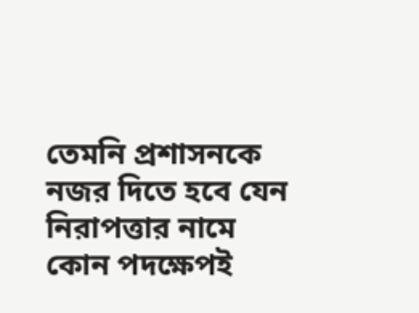তেমনি প্রশাসনকে নজর দিতে হবে যেন নিরাপত্তার নামে কোন পদক্ষেপই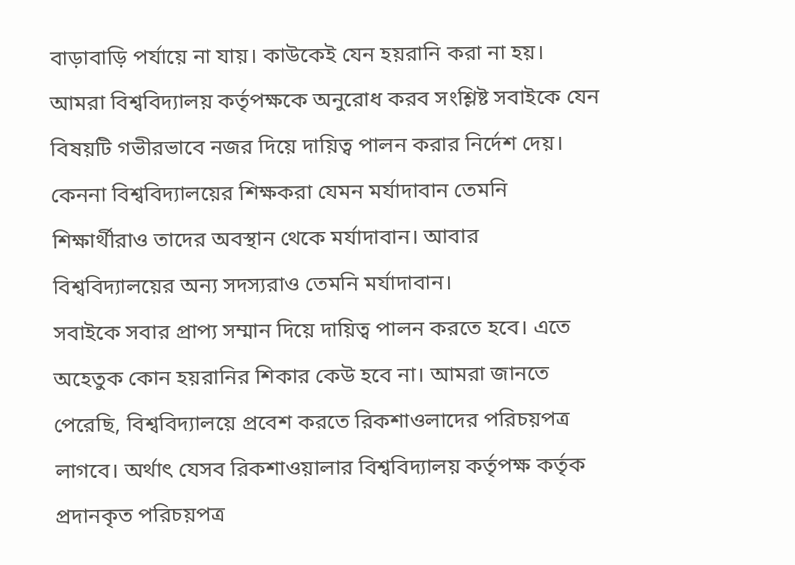বাড়াবাড়ি পর্যায়ে না যায়। কাউকেই যেন হয়রানি করা না হয়। আমরা বিশ্ববিদ্যালয় কর্তৃপক্ষকে অনুরোধ করব সংশ্লিষ্ট সবাইকে যেন বিষয়টি গভীরভাবে নজর দিয়ে দায়িত্ব পালন করার নির্দেশ দেয়। কেননা বিশ্ববিদ্যালয়ের শিক্ষকরা যেমন মর্যাদাবান তেমনি শিক্ষার্থীরাও তাদের অবস্থান থেকে মর্যাদাবান। আবার বিশ্ববিদ্যালয়ের অন্য সদস্যরাও তেমনি মর্যাদাবান।
সবাইকে সবার প্রাপ্য সম্মান দিয়ে দায়িত্ব পালন করতে হবে। এতে অহেতুক কোন হয়রানির শিকার কেউ হবে না। আমরা জানতে পেরেছি, বিশ্ববিদ্যালয়ে প্রবেশ করতে রিকশাওলাদের পরিচয়পত্র লাগবে। অর্থাৎ যেসব রিকশাওয়ালার বিশ্ববিদ্যালয় কর্তৃপক্ষ কর্তৃক প্রদানকৃত পরিচয়পত্র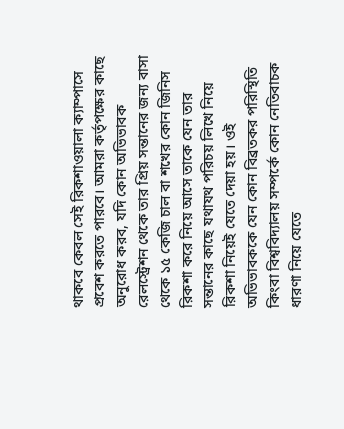থাকবে কেবল সেই রিকশাওয়ালা ক্যাম্পাসে প্রবেশ করতে পারবে। আমরা কর্তৃপক্ষের কাছে অনুরোধ করব, যদি কোন অভিভাবক রেলস্ট্রেশন থেকে তার প্রিয় সন্তানের জন্য বাসা থেকে ১৫ কেজি চাল বা শখের কোন জিনিস রিকশা করে নিয়ে আসে তাকে যেন তার সন্তানের কাছে যথাযথ পরিচয় লিখে নিয়ে রিকশা নিয়েই যেতে দেয়া হয়। ওই অভিভাবককে যেন কোন বিব্রতকর পরিস্থিতি কিংবা বিশ্ববিদ্যালয় সম্পর্কে কোন নেতিবাচক ধারণা নিয়ে যেতে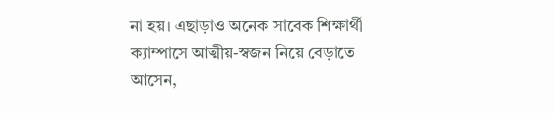না হয়। এছাড়াও অনেক সাবেক শিক্ষার্থী ক্যাম্পাসে আত্মীয়-স্বজন নিয়ে বেড়াতে আসেন,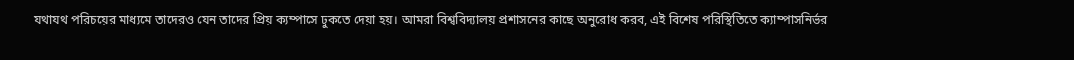যথাযথ পরিচয়ের মাধ্যমে তাদেরও যেন তাদের প্রিয় ক্যম্পাসে ঢুকতে দেয়া হয়। আমরা বিশ্ববিদ্যালয় প্রশাসনের কাছে অনুরোধ করব, এই বিশেষ পরিস্থিতিতে ক্যাম্পাসনির্ভর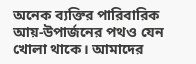অনেক ব্যক্তির পারিবারিক আয়-উপার্জনের পথও যেন খোলা থাকে। আমাদের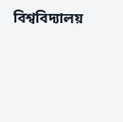বিশ্ববিদ্যালয়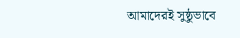আমাদেরই সুষ্ঠুভাবে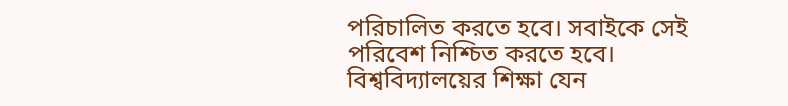পরিচালিত করতে হবে। সবাইকে সেই পরিবেশ নিশ্চিত করতে হবে। বিশ্ববিদ্যালয়ের শিক্ষা যেন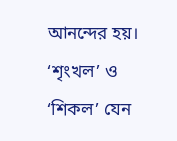আনন্দের হয়। ‘শৃংখল’ ও ‘শিকল’ যেন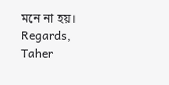মনে না হয়।
Regards, Taher